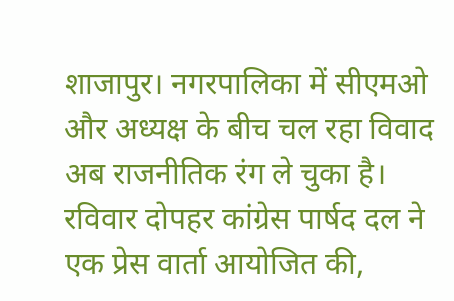शाजापुर। नगरपालिका में सीएमओ और अध्यक्ष के बीच चल रहा विवाद अब राजनीतिक रंग ले चुका है। रविवार दोपहर कांग्रेस पार्षद दल ने एक प्रेस वार्ता आयोजित की,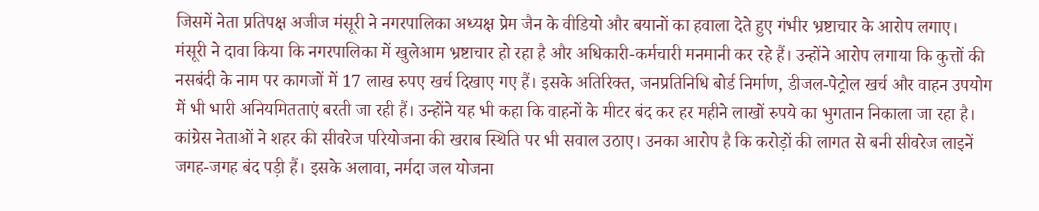जिसमें नेता प्रतिपक्ष अजीज मंसूरी ने नगरपालिका अध्यक्ष प्रेम जैन के वीडियो और बयानों का हवाला देते हुए गंभीर भ्रष्टाचार के आरोप लगाए।
मंसूरी ने दावा किया कि नगरपालिका में खुलेआम भ्रष्टाचार हो रहा है और अधिकारी-कर्मचारी मनमानी कर रहे हैं। उन्होंने आरोप लगाया कि कुत्तों की नसबंदी के नाम पर कागजों में 17 लाख रुपए खर्च दिखाए गए हैं। इसके अतिरिक्त, जनप्रतिनिधि बोर्ड निर्माण, डीजल-पेट्रोल खर्च और वाहन उपयोग में भी भारी अनियमितताएं बरती जा रही हैं। उन्होंने यह भी कहा कि वाहनों के मीटर बंद कर हर महीने लाखों रुपये का भुगतान निकाला जा रहा है।
कांग्रेस नेताओं ने शहर की सीवरेज परियोजना की खराब स्थिति पर भी सवाल उठाए। उनका आरोप है कि करोड़ों की लागत से बनी सीवरेज लाइनें जगह-जगह बंद पड़ी हैं। इसके अलावा, नर्मदा जल योजना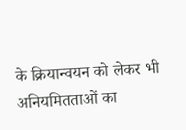के क्रियान्वयन को लेकर भी अनियमितताओं का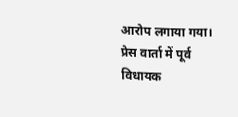आरोप लगाया गया।
प्रेस वार्ता में पूर्व विधायक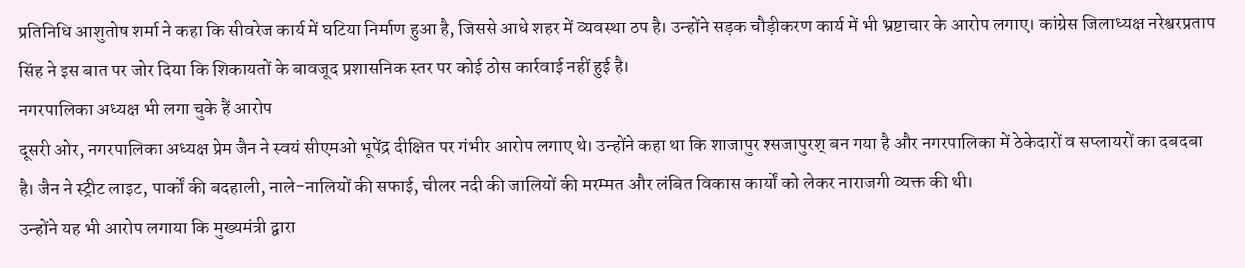प्रतिनिधि आशुतोष शर्मा ने कहा कि सीवरेज कार्य में घटिया निर्माण हुआ है, जिससे आधे शहर में व्यवस्था ठप है। उन्होंने सड़क चौड़ीकरण कार्य में भी भ्रष्टाचार के आरोप लगाए। कांग्रेस जिलाध्यक्ष नरेश्वरप्रताप सिंह ने इस बात पर जोर दिया कि शिकायतों के बावजूद प्रशासनिक स्तर पर कोई ठोस कार्रवाई नहीं हुई है।
नगरपालिका अध्यक्ष भी लगा चुके हैं आरोप
दूसरी ओर, नगरपालिका अध्यक्ष प्रेम जैन ने स्वयं सीएमओ भूपेंद्र दीक्षित पर गंभीर आरोप लगाए थे। उन्होंने कहा था कि शाजापुर श्सजापुरश् बन गया है और नगरपालिका में ठेकेदारों व सप्लायरों का दबदबा है। जैन ने स्ट्रीट लाइट, पार्कों की बदहाली, नाले-नालियों की सफाई, चीलर नदी की जालियों की मरम्मत और लंबित विकास कार्यों को लेकर नाराजगी व्यक्त की थी।
उन्होंने यह भी आरोप लगाया कि मुख्यमंत्री द्वारा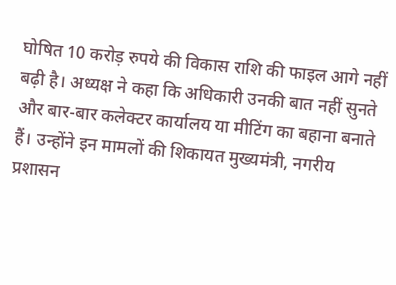घोषित 10 करोड़ रुपये की विकास राशि की फाइल आगे नहीं बढ़ी है। अध्यक्ष ने कहा कि अधिकारी उनकी बात नहीं सुनते और बार-बार कलेक्टर कार्यालय या मीटिंग का बहाना बनाते हैं। उन्होंने इन मामलों की शिकायत मुख्यमंत्री, नगरीय प्रशासन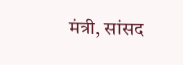मंत्री, सांसद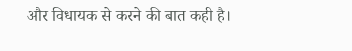और विधायक से करने की बात कही है।